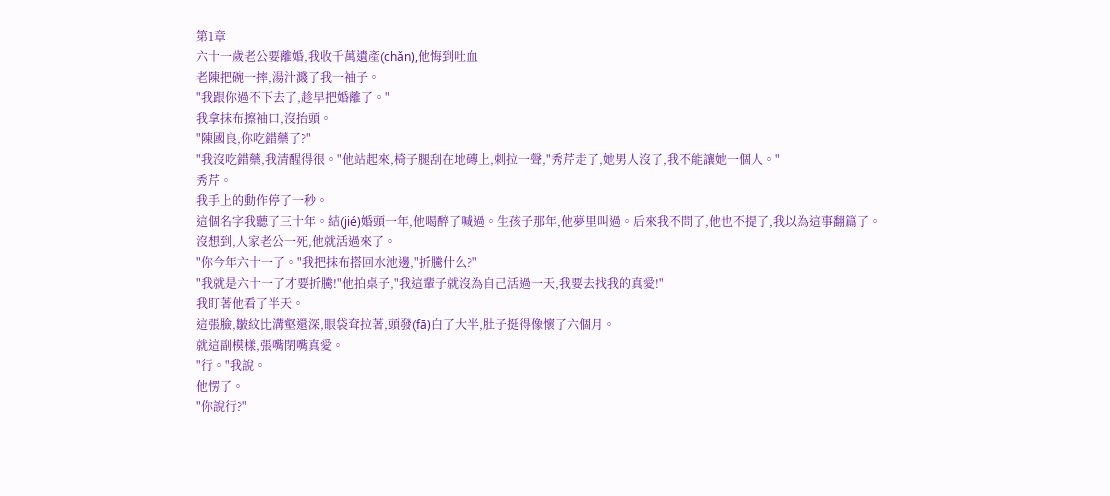第1章
六十一歲老公要離婚,我收千萬遺產(chǎn),他悔到吐血
老陳把碗一摔,湯汁濺了我一袖子。
"我跟你過不下去了,趁早把婚離了。"
我拿抹布擦袖口,沒抬頭。
"陳國良,你吃錯藥了?"
"我沒吃錯藥,我清醒得很。"他站起來,椅子腿刮在地磚上,刺拉一聲,"秀芹走了,她男人沒了,我不能讓她一個人。"
秀芹。
我手上的動作停了一秒。
這個名字我聽了三十年。結(jié)婚頭一年,他喝醉了喊過。生孩子那年,他夢里叫過。后來我不問了,他也不提了,我以為這事翻篇了。
沒想到,人家老公一死,他就活過來了。
"你今年六十一了。"我把抹布搭回水池邊,"折騰什么?"
"我就是六十一了才要折騰!"他拍桌子,"我這輩子就沒為自己活過一天,我要去找我的真愛!"
我盯著他看了半天。
這張臉,皺紋比溝壑還深,眼袋耷拉著,頭發(fā)白了大半,肚子挺得像懷了六個月。
就這副模樣,張嘴閉嘴真愛。
"行。"我說。
他愣了。
"你說行?"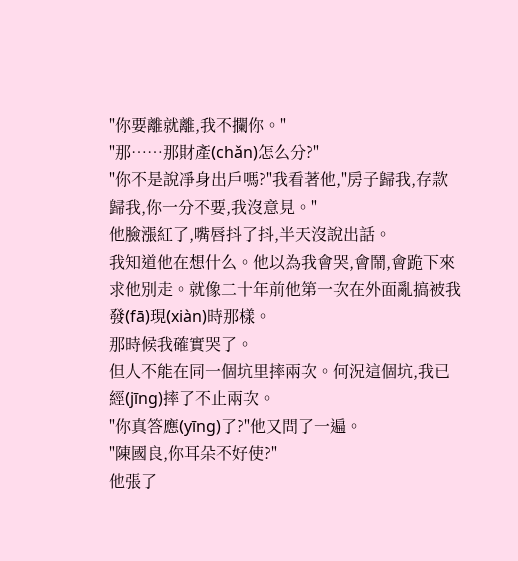"你要離就離,我不攔你。"
"那……那財產(chǎn)怎么分?"
"你不是說凈身出戶嗎?"我看著他,"房子歸我,存款歸我,你一分不要,我沒意見。"
他臉漲紅了,嘴唇抖了抖,半天沒說出話。
我知道他在想什么。他以為我會哭,會鬧,會跪下來求他別走。就像二十年前他第一次在外面亂搞被我發(fā)現(xiàn)時那樣。
那時候我確實哭了。
但人不能在同一個坑里摔兩次。何況這個坑,我已經(jīng)摔了不止兩次。
"你真答應(yīng)了?"他又問了一遍。
"陳國良,你耳朵不好使?"
他張了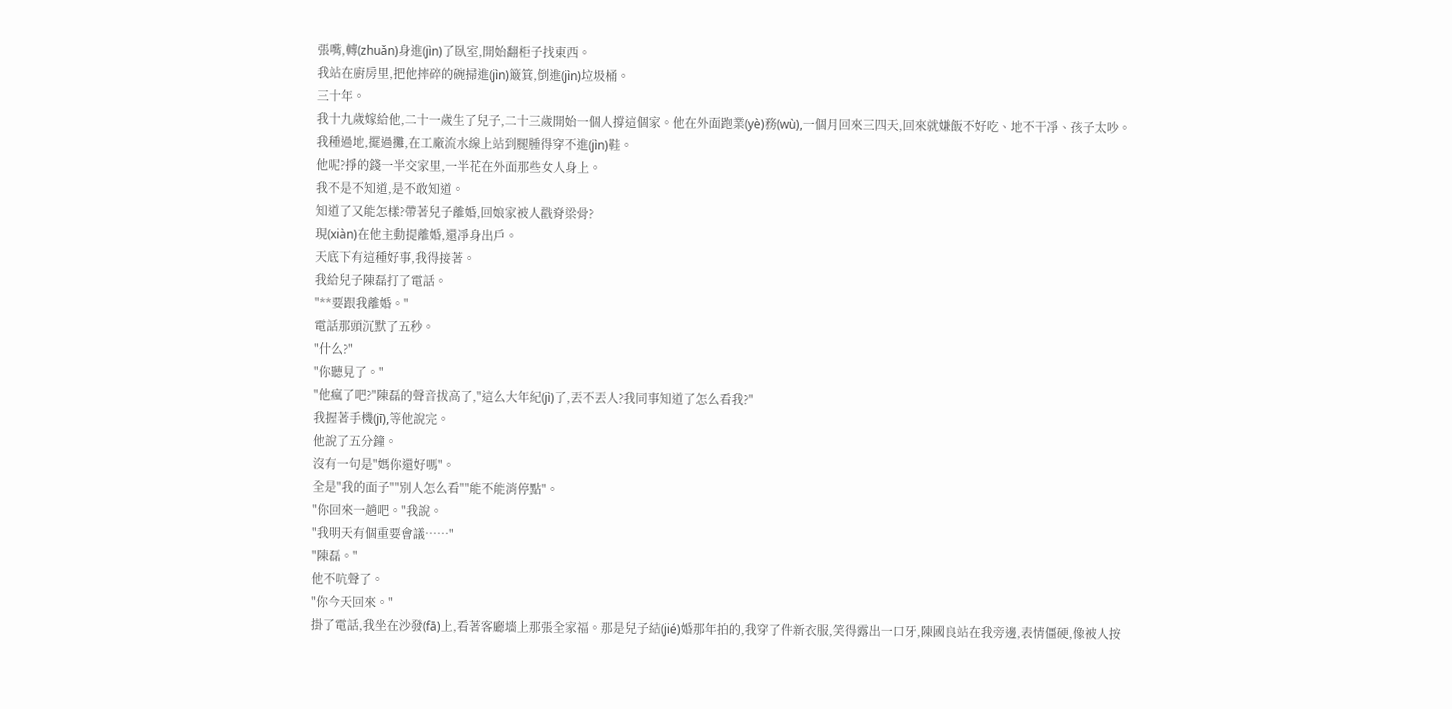張嘴,轉(zhuǎn)身進(jìn)了臥室,開始翻柜子找東西。
我站在廚房里,把他摔碎的碗掃進(jìn)簸箕,倒進(jìn)垃圾桶。
三十年。
我十九歲嫁給他,二十一歲生了兒子,二十三歲開始一個人撐這個家。他在外面跑業(yè)務(wù),一個月回來三四天,回來就嫌飯不好吃、地不干凈、孩子太吵。
我種過地,擺過攤,在工廠流水線上站到腿腫得穿不進(jìn)鞋。
他呢?掙的錢一半交家里,一半花在外面那些女人身上。
我不是不知道,是不敢知道。
知道了又能怎樣?帶著兒子離婚,回娘家被人戳脊梁骨?
現(xiàn)在他主動提離婚,還凈身出戶。
天底下有這種好事,我得接著。
我給兒子陳磊打了電話。
"**要跟我離婚。"
電話那頭沉默了五秒。
"什么?"
"你聽見了。"
"他瘋了吧?"陳磊的聲音拔高了,"這么大年紀(jì)了,丟不丟人?我同事知道了怎么看我?"
我握著手機(jī),等他說完。
他說了五分鐘。
沒有一句是"媽你還好嗎"。
全是"我的面子""別人怎么看""能不能消停點"。
"你回來一趟吧。"我說。
"我明天有個重要會議……"
"陳磊。"
他不吭聲了。
"你今天回來。"
掛了電話,我坐在沙發(fā)上,看著客廳墻上那張全家福。那是兒子結(jié)婚那年拍的,我穿了件新衣服,笑得露出一口牙,陳國良站在我旁邊,表情僵硬,像被人按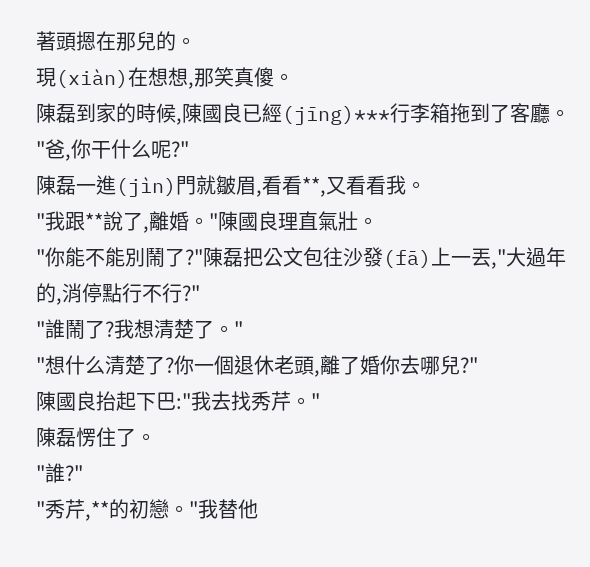著頭摁在那兒的。
現(xiàn)在想想,那笑真傻。
陳磊到家的時候,陳國良已經(jīng)***行李箱拖到了客廳。
"爸,你干什么呢?"
陳磊一進(jìn)門就皺眉,看看**,又看看我。
"我跟**說了,離婚。"陳國良理直氣壯。
"你能不能別鬧了?"陳磊把公文包往沙發(fā)上一丟,"大過年的,消停點行不行?"
"誰鬧了?我想清楚了。"
"想什么清楚了?你一個退休老頭,離了婚你去哪兒?"
陳國良抬起下巴:"我去找秀芹。"
陳磊愣住了。
"誰?"
"秀芹,**的初戀。"我替他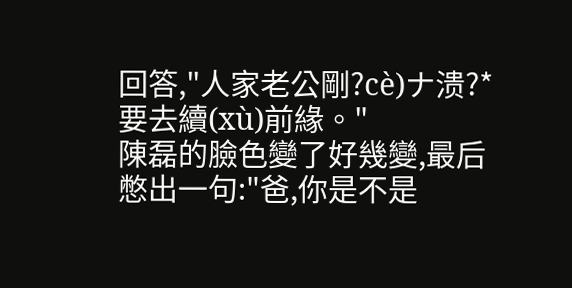回答,"人家老公剛?cè)ナ溃?*要去續(xù)前緣。"
陳磊的臉色變了好幾變,最后憋出一句:"爸,你是不是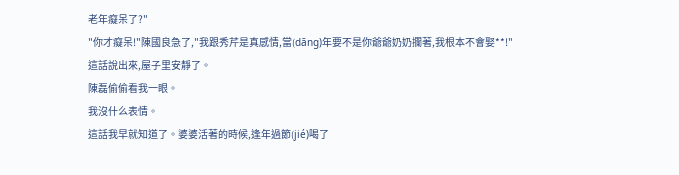老年癡呆了?"
"你才癡呆!"陳國良急了,"我跟秀芹是真感情,當(dāng)年要不是你爺爺奶奶攔著,我根本不會娶**!"
這話說出來,屋子里安靜了。
陳磊偷偷看我一眼。
我沒什么表情。
這話我早就知道了。婆婆活著的時候,逢年過節(jié)喝了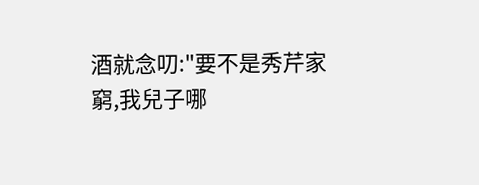酒就念叨:"要不是秀芹家窮,我兒子哪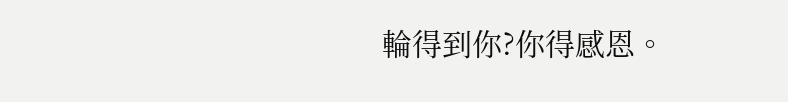輪得到你?你得感恩。